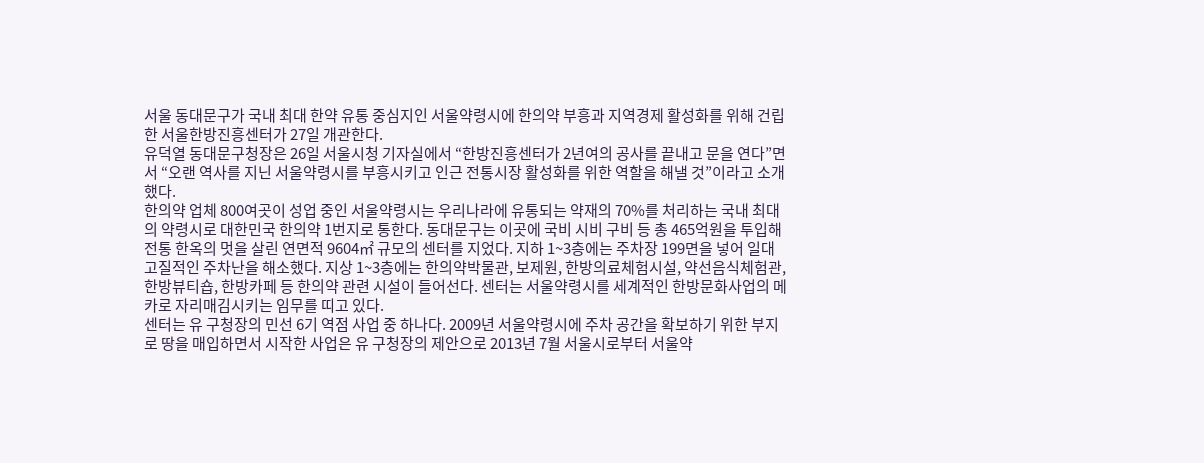서울 동대문구가 국내 최대 한약 유통 중심지인 서울약령시에 한의약 부흥과 지역경제 활성화를 위해 건립한 서울한방진흥센터가 27일 개관한다.
유덕열 동대문구청장은 26일 서울시청 기자실에서 “한방진흥센터가 2년여의 공사를 끝내고 문을 연다”면서 “오랜 역사를 지닌 서울약령시를 부흥시키고 인근 전통시장 활성화를 위한 역할을 해낼 것”이라고 소개했다.
한의약 업체 800여곳이 성업 중인 서울약령시는 우리나라에 유통되는 약재의 70%를 처리하는 국내 최대의 약령시로 대한민국 한의약 1번지로 통한다. 동대문구는 이곳에 국비 시비 구비 등 총 465억원을 투입해 전통 한옥의 멋을 살린 연면적 9604㎡ 규모의 센터를 지었다. 지하 1~3층에는 주차장 199면을 넣어 일대 고질적인 주차난을 해소했다. 지상 1~3층에는 한의약박물관, 보제원, 한방의료체험시설, 약선음식체험관, 한방뷰티숍, 한방카페 등 한의약 관련 시설이 들어선다. 센터는 서울약령시를 세계적인 한방문화사업의 메카로 자리매김시키는 임무를 띠고 있다.
센터는 유 구청장의 민선 6기 역점 사업 중 하나다. 2009년 서울약령시에 주차 공간을 확보하기 위한 부지로 땅을 매입하면서 시작한 사업은 유 구청장의 제안으로 2013년 7월 서울시로부터 서울약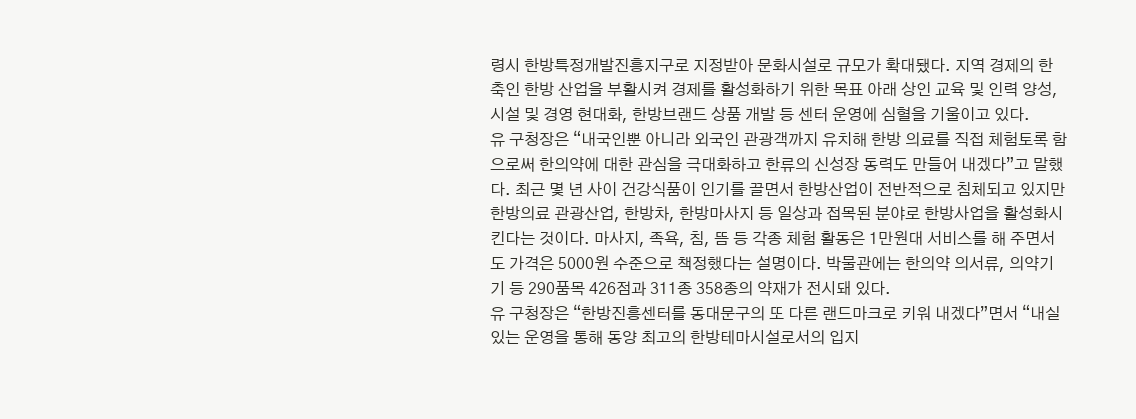령시 한방특정개발진흥지구로 지정받아 문화시설로 규모가 확대됐다. 지역 경제의 한 축인 한방 산업을 부활시켜 경제를 활성화하기 위한 목표 아래 상인 교육 및 인력 양성, 시설 및 경영 현대화, 한방브랜드 상품 개발 등 센터 운영에 심혈을 기울이고 있다.
유 구청장은 “내국인뿐 아니라 외국인 관광객까지 유치해 한방 의료를 직접 체험토록 함으로써 한의약에 대한 관심을 극대화하고 한류의 신성장 동력도 만들어 내겠다”고 말했다. 최근 몇 년 사이 건강식품이 인기를 끌면서 한방산업이 전반적으로 침체되고 있지만 한방의료 관광산업, 한방차, 한방마사지 등 일상과 접목된 분야로 한방사업을 활성화시킨다는 것이다. 마사지, 족욕, 침, 뜸 등 각종 체험 활동은 1만원대 서비스를 해 주면서도 가격은 5000원 수준으로 책정했다는 설명이다. 박물관에는 한의약 의서류, 의약기기 등 290품목 426점과 311종 358종의 약재가 전시돼 있다.
유 구청장은 “한방진흥센터를 동대문구의 또 다른 랜드마크로 키워 내겠다”면서 “내실 있는 운영을 통해 동양 최고의 한방테마시설로서의 입지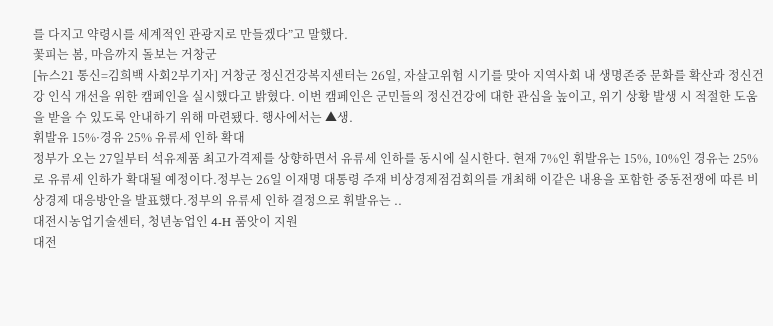를 다지고 약령시를 세계적인 관광지로 만들겠다”고 말했다.
꽃피는 봄, 마음까지 돌보는 거창군
[뉴스21 통신=김희백 사회2부기자] 거창군 정신건강복지센터는 26일, 자살고위험 시기를 맞아 지역사회 내 생명존중 문화를 확산과 정신건강 인식 개선을 위한 캠페인을 실시했다고 밝혔다. 이번 캠페인은 군민들의 정신건강에 대한 관심을 높이고, 위기 상황 발생 시 적절한 도움을 받을 수 있도록 안내하기 위해 마련됐다. 행사에서는 ▲생.
휘발유 15%·경유 25% 유류세 인하 확대
정부가 오는 27일부터 석유제품 최고가격제를 상향하면서 유류세 인하를 동시에 실시한다. 현재 7%인 휘발유는 15%, 10%인 경유는 25%로 유류세 인하가 확대될 예정이다.정부는 26일 이재명 대통령 주재 비상경제점검회의를 개최해 이같은 내용을 포함한 중동전쟁에 따른 비상경제 대응방안을 발표했다.정부의 유류세 인하 결정으로 휘발유는 ..
대전시농업기술센터, 청년농업인 4-H 품앗이 지원
대전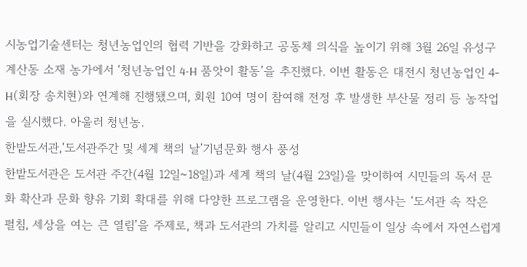시농업기술센터는 청년농업인의 협력 기반을 강화하고 공동체 의식을 높이기 위해 3월 26일 유성구 계산동 소재 농가에서 ‘청년농업인 4-H 품앗이 활동’을 추진했다. 이번 활동은 대전시 청년농업인 4-H(회장 송치현)와 연계해 진행됐으며, 회원 10여 명이 참여해 전정 후 발생한 부산물 정리 등 농작업을 실시했다. 아울러 청년농.
한밭도서관,‘도서관주간 및 세계 책의 날’기념문화 행사 풍성
한밭도서관은 도서관 주간(4월 12일~18일)과 세계 책의 날(4월 23일)을 맞이하여 시민들의 독서 문화 확산과 문화 향유 기회 확대를 위해 다양한 프로그램을 운영한다. 이번 행사는 ‘도서관 속 작은 펼침, 세상을 여는 큰 열림’을 주제로, 책과 도서관의 가치를 알리고 시민들이 일상 속에서 자연스럽게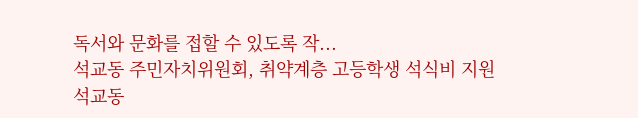독서와 문화를 접할 수 있도록 작...
석교동 주민자치위원회, 취약계층 고등학생 석식비 지원
석교동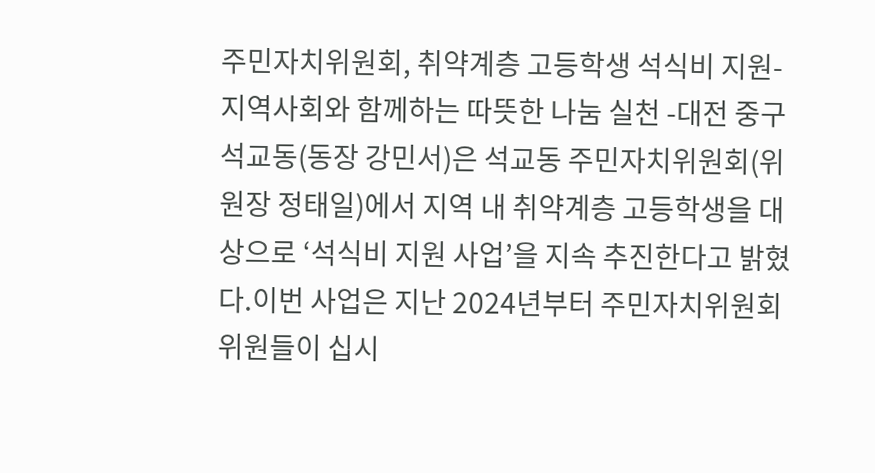주민자치위원회, 취약계층 고등학생 석식비 지원- 지역사회와 함께하는 따뜻한 나눔 실천 -대전 중구 석교동(동장 강민서)은 석교동 주민자치위원회(위원장 정태일)에서 지역 내 취약계층 고등학생을 대상으로 ‘석식비 지원 사업’을 지속 추진한다고 밝혔다.이번 사업은 지난 2024년부터 주민자치위원회 위원들이 십시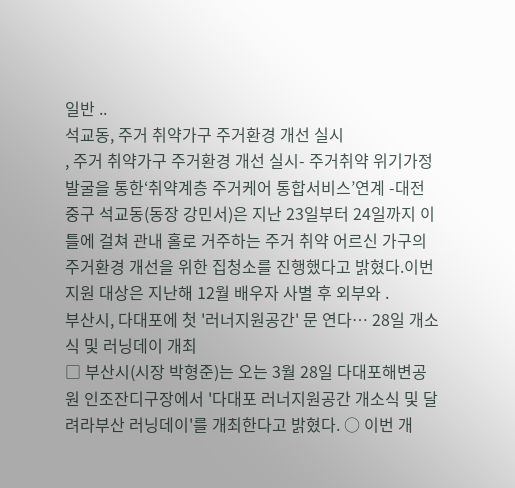일반 ..
석교동, 주거 취약가구 주거환경 개선 실시
, 주거 취약가구 주거환경 개선 실시- 주거취약 위기가정 발굴을 통한‘취약계층 주거케어 통합서비스’연계 -대전 중구 석교동(동장 강민서)은 지난 23일부터 24일까지 이틀에 걸쳐 관내 홀로 거주하는 주거 취약 어르신 가구의 주거환경 개선을 위한 집청소를 진행했다고 밝혔다.이번 지원 대상은 지난해 12월 배우자 사별 후 외부와 .
부산시, 다대포에 첫 '러너지원공간' 문 연다… 28일 개소식 및 러닝데이 개최
□ 부산시(시장 박형준)는 오는 3월 28일 다대포해변공원 인조잔디구장에서 '다대포 러너지원공간 개소식 및 달려라부산 러닝데이'를 개최한다고 밝혔다. ○ 이번 개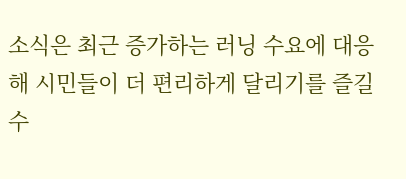소식은 최근 증가하는 러닝 수요에 대응해 시민들이 더 편리하게 달리기를 즐길 수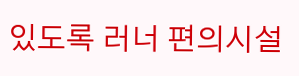있도록 러너 편의시설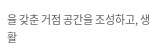을 갖춘 거점 공간을 조성하고, 생활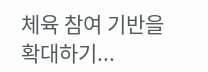체육 참여 기반을 확대하기...